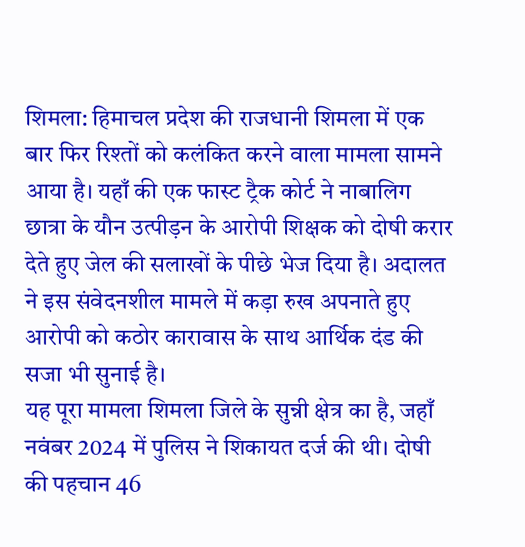शिमला: हिमाचल प्रदेश की राजधानी शिमला में एक बार फिर रिश्तों को कलंकित करने वाला मामला सामने आया है। यहाँ की एक फास्ट ट्रैक कोर्ट ने नाबालिग छात्रा के यौन उत्पीड़न के आरोपी शिक्षक को दोषी करार देते हुए जेल की सलाखों के पीछे भेज दिया है। अदालत ने इस संवेदनशील मामले में कड़ा रुख अपनाते हुए आरोपी को कठोर कारावास के साथ आर्थिक दंड की सजा भी सुनाई है।
यह पूरा मामला शिमला जिले के सुन्नी क्षेत्र का है, जहाँ नवंबर 2024 में पुलिस ने शिकायत दर्ज की थी। दोषी की पहचान 46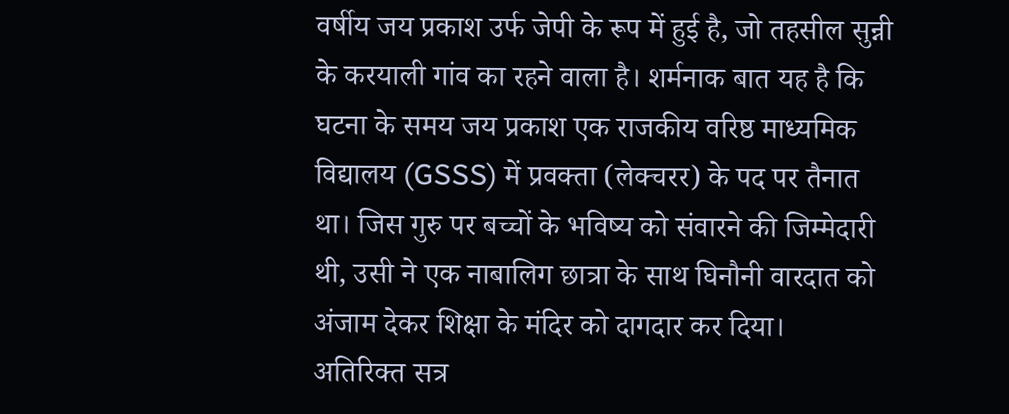वर्षीय जय प्रकाश उर्फ जेपी के रूप में हुई है, जो तहसील सुन्नी के करयाली गांव का रहने वाला है। शर्मनाक बात यह है कि घटना के समय जय प्रकाश एक राजकीय वरिष्ठ माध्यमिक विद्यालय (GSSS) में प्रवक्ता (लेक्चरर) के पद पर तैनात था। जिस गुरु पर बच्चों के भविष्य को संवारने की जिम्मेदारी थी, उसी ने एक नाबालिग छात्रा के साथ घिनौनी वारदात को अंजाम देकर शिक्षा के मंदिर को दागदार कर दिया।
अतिरिक्त सत्र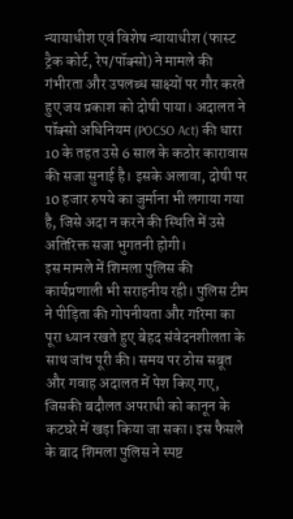न्यायाधीश एवं विशेष न्यायाधीश (फास्ट ट्रैक कोर्ट, रेप/पॉक्सो) ने मामले की गंभीरता और उपलब्ध साक्ष्यों पर गौर करते हुए जय प्रकाश को दोषी पाया। अदालत ने पॉक्सो अधिनियम (POCSO Act) की धारा 10 के तहत उसे 6 साल के कठोर कारावास की सजा सुनाई है। इसके अलावा, दोषी पर 10 हजार रुपये का जुर्माना भी लगाया गया है, जिसे अदा न करने की स्थिति में उसे अतिरिक्त सजा भुगतनी होगी।
इस मामले में शिमला पुलिस की कार्यप्रणाली भी सराहनीय रही। पुलिस टीम ने पीड़िता की गोपनीयता और गरिमा का पूरा ध्यान रखते हुए बेहद संवेदनशीलता के साथ जांच पूरी की। समय पर ठोस सबूत और गवाह अदालत में पेश किए गए, जिसकी बदौलत अपराधी को कानून के कटघरे में खड़ा किया जा सका। इस फैसले के बाद शिमला पुलिस ने स्पष्ट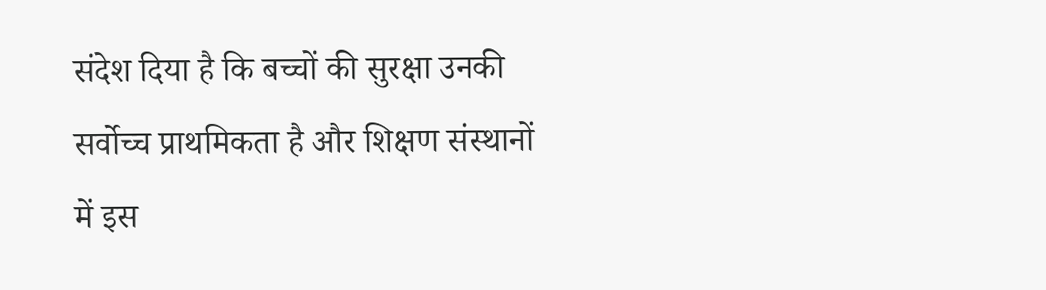संदेश दिया है कि बच्चों की सुरक्षा उनकी सर्वोच्च प्राथमिकता है और शिक्षण संस्थानों में इस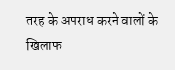तरह के अपराध करने वालों के खिलाफ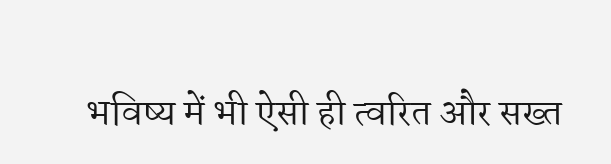भविष्य में भी ऐसी ही त्वरित और सख्त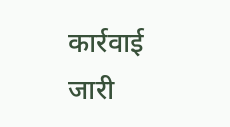कार्रवाई जारी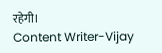रहेगी।
Content Writer-Vijay